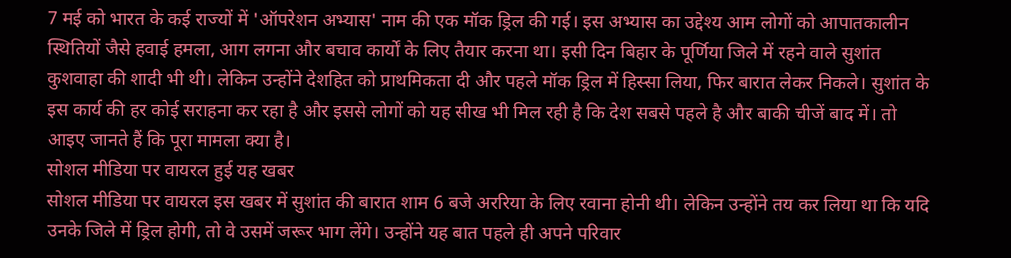7 मई को भारत के कई राज्यों में 'ऑपरेशन अभ्यास' नाम की एक मॉक ड्रिल की गई। इस अभ्यास का उद्देश्य आम लोगों को आपातकालीन स्थितियों जैसे हवाई हमला, आग लगना और बचाव कार्यों के लिए तैयार करना था। इसी दिन बिहार के पूर्णिया जिले में रहने वाले सुशांत कुशवाहा की शादी भी थी। लेकिन उन्होंने देशहित को प्राथमिकता दी और पहले मॉक ड्रिल में हिस्सा लिया, फिर बारात लेकर निकले। सुशांत के इस कार्य की हर कोई सराहना कर रहा है और इससे लोगों को यह सीख भी मिल रही है कि देश सबसे पहले है और बाकी चीजें बाद में। तो आइए जानते हैं कि पूरा मामला क्या है।
सोशल मीडिया पर वायरल हुई यह खबर
सोशल मीडिया पर वायरल इस खबर में सुशांत की बारात शाम 6 बजे अररिया के लिए रवाना होनी थी। लेकिन उन्होंने तय कर लिया था कि यदि उनके जिले में ड्रिल होगी, तो वे उसमें जरूर भाग लेंगे। उन्होंने यह बात पहले ही अपने परिवार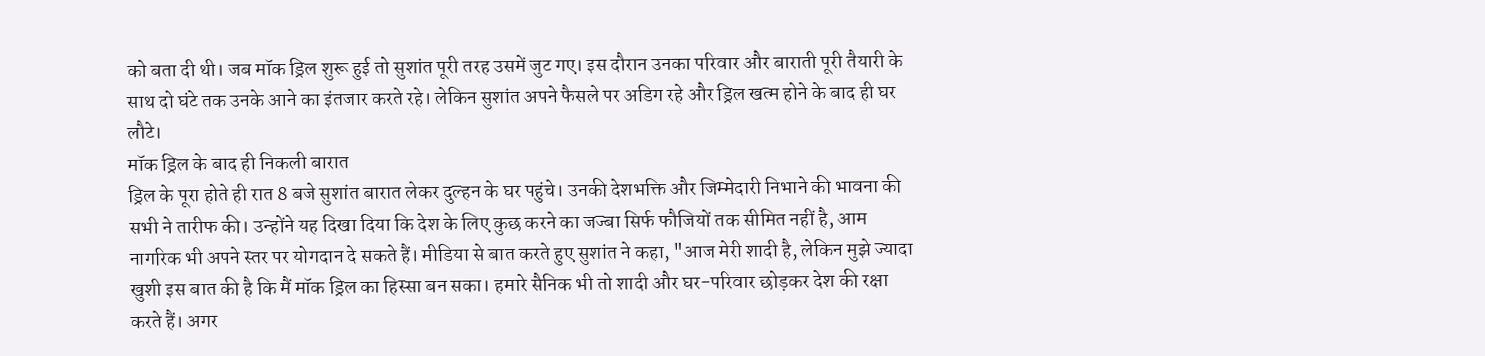को बता दी थी। जब मॉक ड्रिल शुरू हुई तो सुशांत पूरी तरह उसमें जुट गए। इस दौरान उनका परिवार और बाराती पूरी तैयारी के साथ दो घंटे तक उनके आने का इंतजार करते रहे। लेकिन सुशांत अपने फैसले पर अडिग रहे और ड्रिल खत्म होने के बाद ही घर लौटे।
मॉक ड्रिल के बाद ही निकली बारात
ड्रिल के पूरा होते ही रात 8 बजे सुशांत बारात लेकर दुल्हन के घर पहुंचे। उनकी देशभक्ति और जिम्मेदारी निभाने की भावना की सभी ने तारीफ की। उन्होंने यह दिखा दिया कि देश के लिए कुछ करने का जज्बा सिर्फ फौजियों तक सीमित नहीं है, आम नागरिक भी अपने स्तर पर योगदान दे सकते हैं। मीडिया से बात करते हुए सुशांत ने कहा, "आज मेरी शादी है, लेकिन मुझे ज्यादा खुशी इस बात की है कि मैं मॉक ड्रिल का हिस्सा बन सका। हमारे सैनिक भी तो शादी और घर-परिवार छोड़कर देश की रक्षा करते हैं। अगर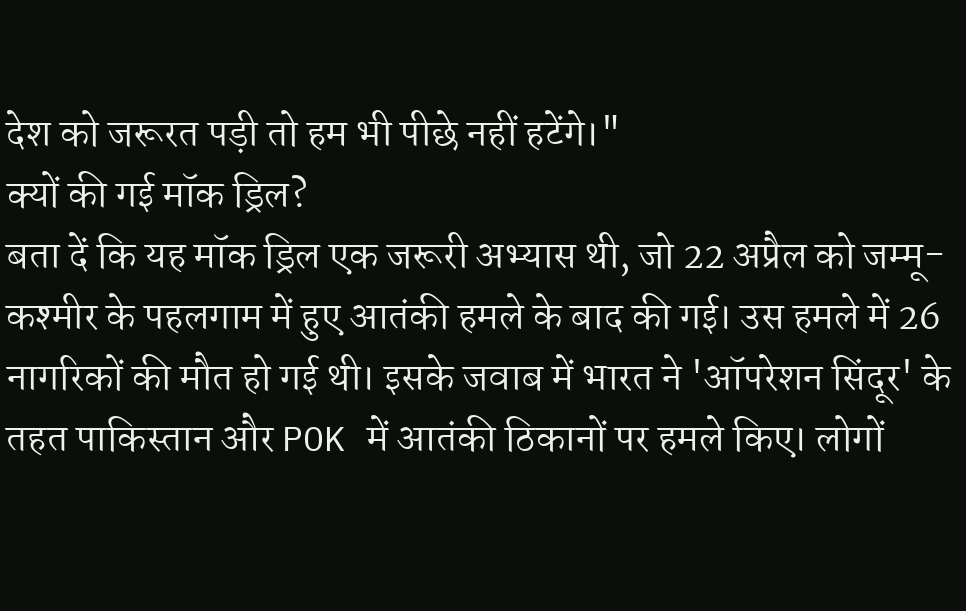देश को जरूरत पड़ी तो हम भी पीछे नहीं हटेंगे।"
क्यों की गई मॉक ड्रिल?
बता दें कि यह मॉक ड्रिल एक जरूरी अभ्यास थी, जो 22 अप्रैल को जम्मू-कश्मीर के पहलगाम में हुए आतंकी हमले के बाद की गई। उस हमले में 26 नागरिकों की मौत हो गई थी। इसके जवाब में भारत ने 'ऑपरेशन सिंदूर' के तहत पाकिस्तान और POK में आतंकी ठिकानों पर हमले किए। लोगों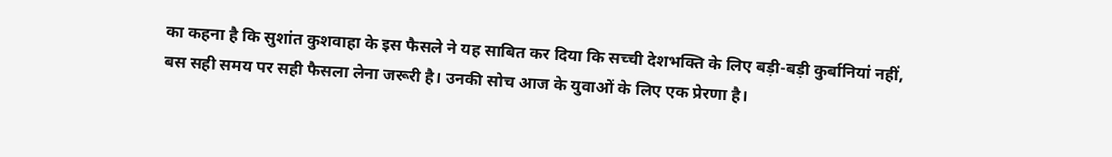का कहना है कि सुशांत कुशवाहा के इस फैसले ने यह साबित कर दिया कि सच्ची देशभक्ति के लिए बड़ी-बड़ी कुर्बानियां नहीं, बस सही समय पर सही फैसला लेना जरूरी है। उनकी सोच आज के युवाओं के लिए एक प्रेरणा है।